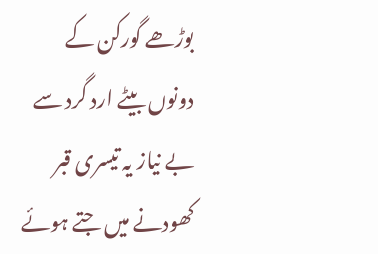بوڑھے گورکن کے دونوں بیٹے ارد گرد سے بے نیاز یہ تیسری قبر کھودنے میں جتے ہوئے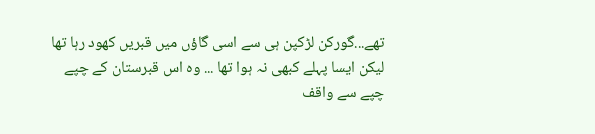تھے...گورکن لڑکپن ہی سے اسی گاؤں میں قبریں کھود رہا تھا لیکن ایسا پہلے کبھی نہ ہوا تھا ... وہ اس قبرستان کے چپے چپے سے واقف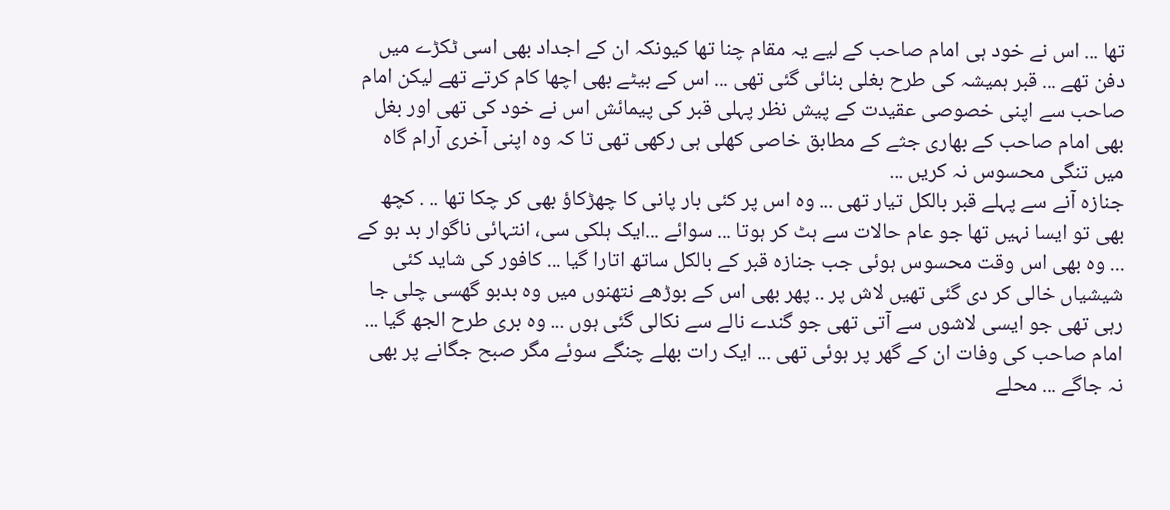تھا ... اس نے خود ہی امام صاحب کے لیے یہ مقام چنا تھا کیونکہ ان کے اجداد بھی اسی ٹکڑے میں دفن تھے ... قبر ہمیشہ کی طرح بغلی بنائی گئی تھی ... اس کے بیٹے بھی اچھا کام کرتے تھے لیکن امام صاحب سے اپنی خصوصی عقیدت کے پیش نظر پہلی قبر کی پیمائش اس نے خود کی تھی اور بغل بھی امام صاحب کے بھاری جثے کے مطابق خاصی کھلی ہی رکھی تھی تا کہ وہ اپنی آخری آرام گاہ میں تنگی محسوس نہ کریں ...
جنازہ آنے سے پہلے قبر بالکل تیار تھی ... وہ اس پر کئی بار پانی کا چھڑکاؤ بھی کر چکا تھا .. . کچھ بھی تو ایسا نہیں تھا جو عام حالات سے ہٹ کر ہوتا ... سوائے ...ایک ہلکی سی، انتہائی ناگوار بد بو کے ... وہ بھی اس وقت محسوس ہوئی جب جنازہ قبر کے بالکل ساتھ اتارا گیا ... کافور کی شاید کئی شیشیاں خالی کر دی گئی تھیں لاش پر .. پھر بھی اس کے بوڑھے نتھنوں میں وہ بدبو گھسی چلی جا رہی تھی جو ایسی لاشوں سے آتی تھی جو گندے نالے سے نکالی گئی ہوں ... وہ بری طرح الجھ گیا ... امام صاحب کی وفات ان کے گھر پر ہوئی تھی ... ایک رات بھلے چنگے سوئے مگر صبح جگانے پر بھی نہ جاگے ... محلے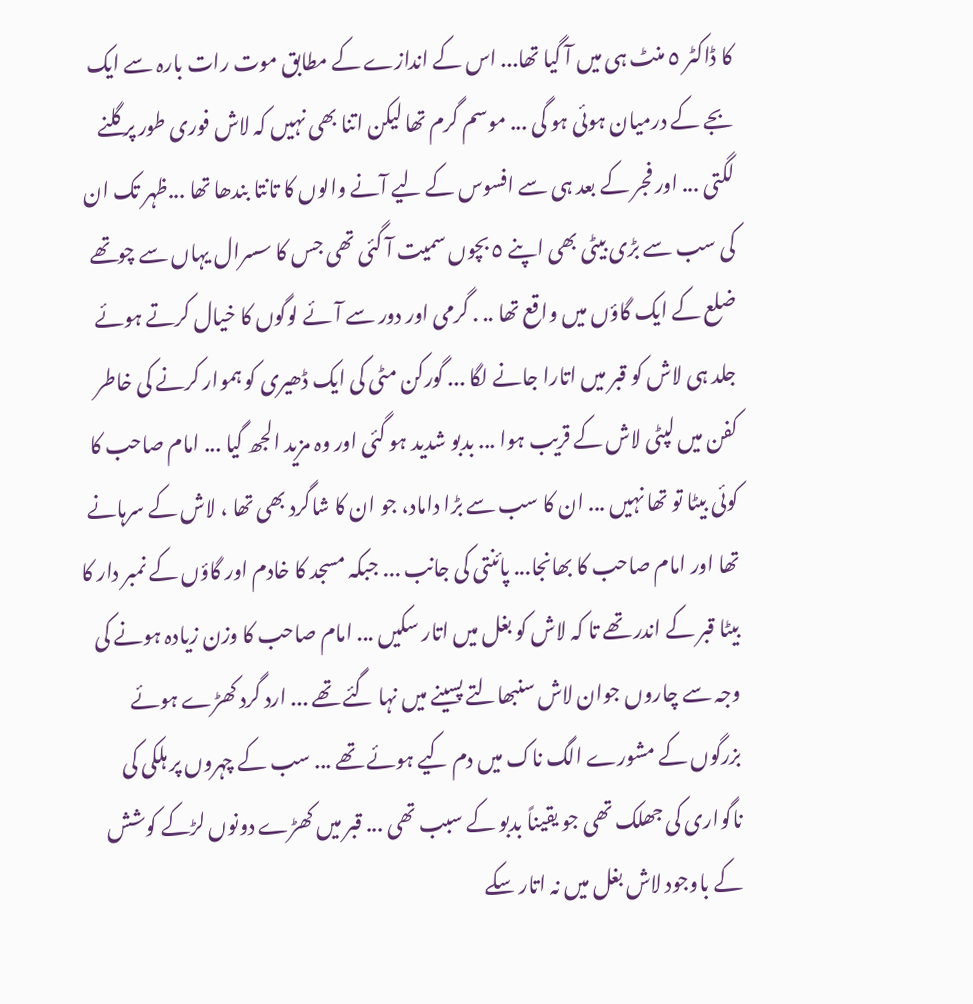کا ڈاکٹر ٥ منٹ ہی میں آ گیا تھا... اس کے اندازے کے مطابق موت رات بارہ سے ایک بجے کے درمیان ہوئی ہو گی ... موسم گرم تھا لیکن اتنا بھی نہیں کہ لاش فوری طور پر گلنے لگتی ... اور فجر کے بعد ہی سے افسوس کے لیے آنے والوں کا تانتا بندھا تھا ...ظہر تک ان کی سب سے بڑی بیٹی بھی اپنے ٥ بچوں سمیت آ گئی تھی جس کا سسرال یہاں سے چوتھے ضلع کے ایک گاؤں میں واقع تھا .. . گرمی اور دور سے آئے لوگوں کا خیال کرتے ہوئے جلد ہی لاش کو قبر میں اتارا جانے لگا ... گورکن مٹی کی ایک ڈھیری کو ہموار کرنے کی خاطر کفن میں لپٹی لاش کے قریب ہوا ... بدبو شدید ہو گئی اور وہ مزید الجھ گیا ... امام صاحب کا کوئی بیٹا تو تھا نہیں ... ان کا سب سے بڑا داماد، جو ان کا شاگرد بھی تھا ، لاش کے سرہانے تھا اور امام صاحب کا بھانجا... پائنتی کی جانب ... جبکہ مسجد کا خادم اور گاؤں کے نمبر دار کا بیٹا قبر کے اندر تھے تا کہ لاش کو بغل میں اتار سکیں ... امام صاحب کا وزن زیادہ ہونے کی وجہ سے چاروں جوان لاش سنبھالتے پسینے میں نہا گئے تھے ... ارد گرد کھڑے ہوئے بزرگوں کے مشورے الگ ناک میں دم کیے ہوئے تھے ... سب کے چہروں پر ہلکی کی ناگواری کی جھلک تھی جو یقیناً بدبو کے سبب تھی ... قبر میں کھڑے دونوں لڑکے کوشش کے باوجود لاش بغل میں نہ اتار سکے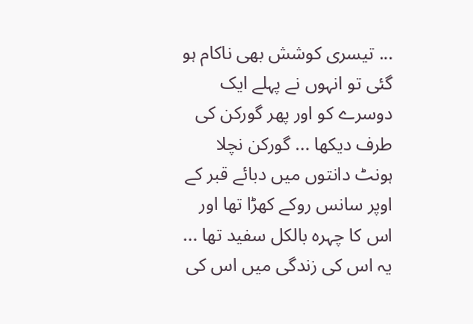... تیسری کوشش بھی ناکام ہو گئی تو انہوں نے پہلے ایک دوسرے کو اور پھر گورکن کی طرف دیکھا ... گورکن نچلا ہونٹ دانتوں میں دبائے قبر کے اوپر سانس روکے کھڑا تھا اور اس کا چہرہ بالکل سفید تھا ...
یہ اس کی زندگی میں اس کی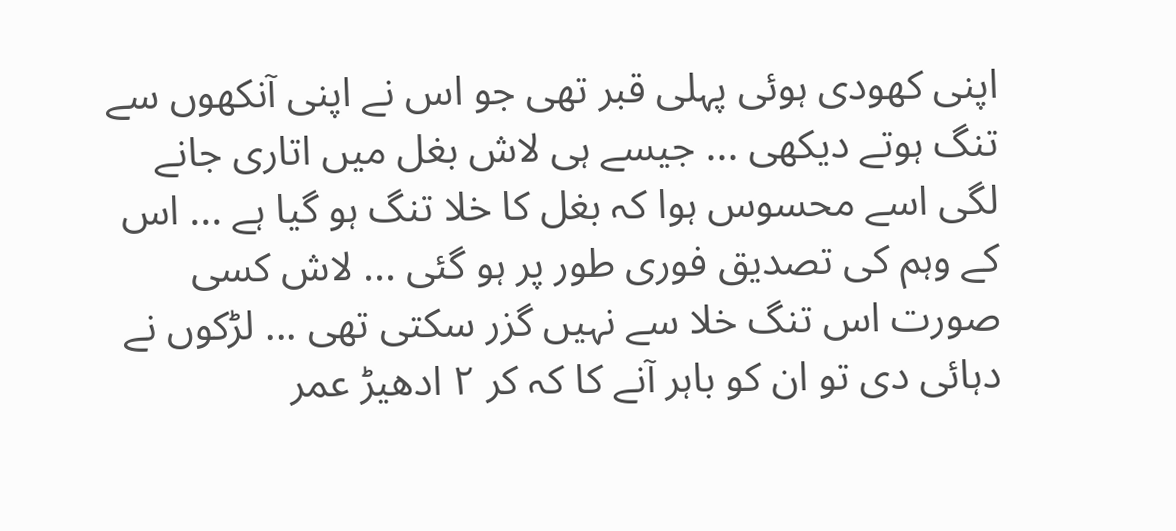اپنی کھودی ہوئی پہلی قبر تھی جو اس نے اپنی آنکھوں سے تنگ ہوتے دیکھی ... جیسے ہی لاش بغل میں اتاری جانے لگی اسے محسوس ہوا کہ بغل کا خلا تنگ ہو گیا ہے ... اس کے وہم کی تصدیق فوری طور پر ہو گئی ... لاش کسی صورت اس تنگ خلا سے نہیں گزر سکتی تھی ... لڑکوں نے دہائی دی تو ان کو باہر آنے کا کہ کر ٢ ادھیڑ عمر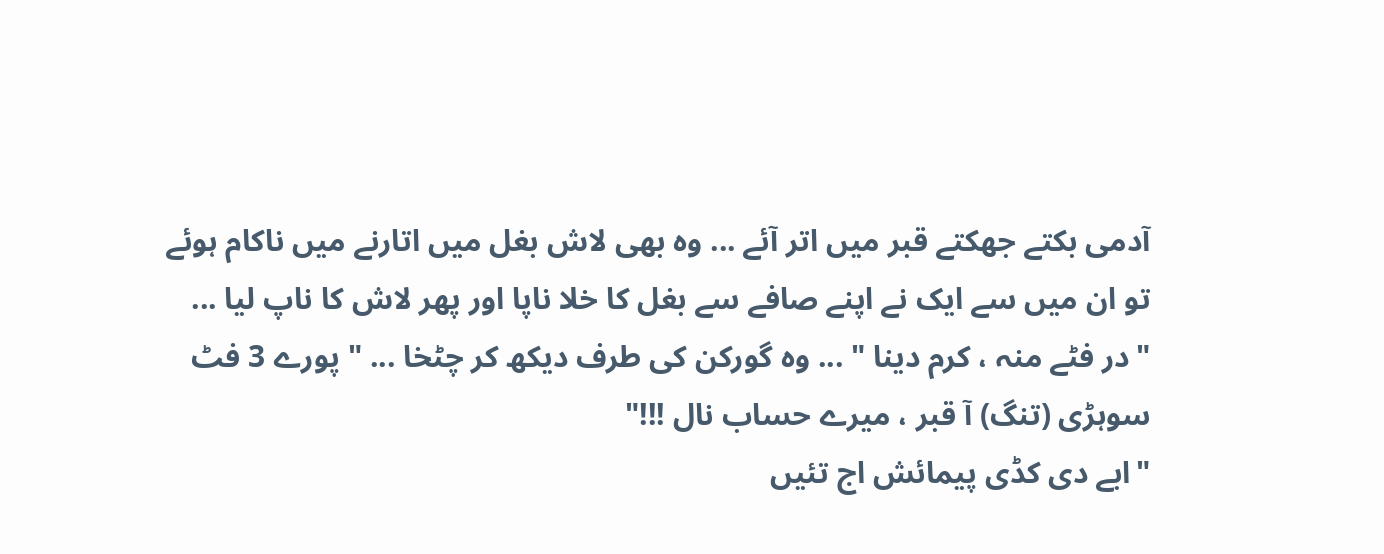آدمی بکتے جھکتے قبر میں اتر آئے ... وہ بھی لاش بغل میں اتارنے میں ناکام ہوئے تو ان میں سے ایک نے اپنے صافے سے بغل کا خلا ناپا اور پھر لاش کا ناپ لیا ...
"در فٹے منہ ، کرم دینا " ... وہ گورکن کی طرف دیکھ کر چٹخا ... " پورے 3 فٹ سوہڑی (تنگ) آ قبر ، میرے حساب نال !!!"
"ابے دی کڈی پیمائش اج تئیں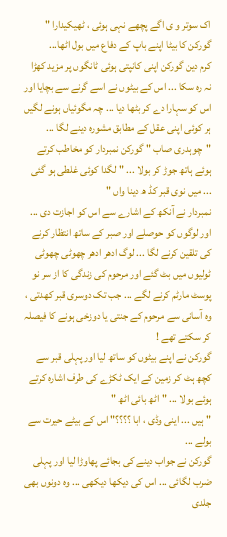اک سوتر و ی اگے پچھے نہی ہوئی ، ٹھیکیدارا " گورکن کا بیٹا اپنے باپ کے دفاع میں بول اٹھا...
کرم دین گورکن اپنی کانپتی ہوئی ٹانگوں پر مزید کھڑا نہ رہ سکا ... اس کے بیٹوں نے اسے گرنے سے بچایا اور اس کو سہارا دے کر بٹھا دیا ... چہ مگوئیاں ہونے لگیں ہر کوئی اپنی عقل کے مطابق مشورہ دینے لگا ...
"چوہدری صاب " گورکن نمبردار کو مخاطب کرتے ہوئے ہاتھ جوڑ کر بولا ... "لگدا کوئی غلطی ہو گئی ... میں نوی قبر کڈ ھ دینا واں "
نمبردار نے آنکھ کے اشارے سے اس کو اجازت دی ... اور لوگوں کو حوصلے اور صبر کے ساتھ انتظار کرنے کی تلقین کرنے لگا ... لوگ ادھر ادھر چھوٹی چھوٹی ٹولیوں میں بٹ گئے اور مرحوم کی زندگی کا از سر نو پوسٹ مارٹم کرنے لگے ... جب تک دوسری قبر کھدتی ، وہ آسانی سے مرحوم کے جنتی یا دوزخی ہونے کا فیصلہ کر سکتے تھے !
گورکن نے اپنے بیٹوں کو ساتھ لیا اور پہلی قبر سے کچھ ہٹ کر زمین کے ایک ٹکڑے کی طرف اشارہ کرتے ہوئے بولا ... "اٹھ بائی اٹھ "
"ہیں ... اینی وڈی ، ابا ؟؟؟؟" اس کے بیٹے حیرت سے بولے ...
گورکن نے جواب دینے کی بجائے پھاوڑا لیا اور پہلی ضرب لگائی ... اس کی دیکھا دیکھی ... وہ دونوں بھی جلدی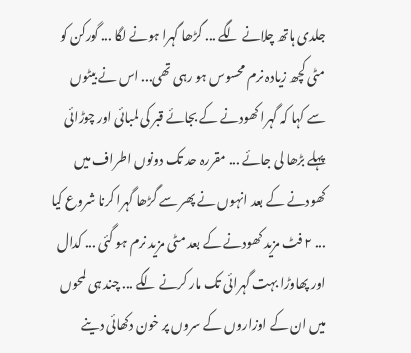جلدی ہاتھ چلانے لگے ... گڑھا گہرا ہونے لگا ... گورکن کو مٹی کچھ زیادہ نرم محسوس ہو رہی تھی... اس نے بیٹوں سے کہا کہ گہرا کھودنے کے بجائے قبر کی لمبائی اور چوڑائی پہلے بڑھا لی جائے ... مقررہ حد تک دونوں اطراف میں کھودنے کے بعد انہوں نے پھر سے گڑھا گہرا کرنا شروع کیا ... ٢ فٹ مزید کھودنے کے بعد مٹی مزید نرم ہو گئی ... کدال اور پھاوڑا بہت گہرائی تک مار کرنے لگے ... چند ہی لمحوں میں ان کے اوزاروں کے سروں پر خون دکھائی دینے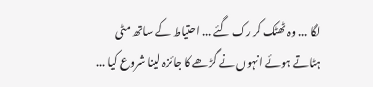لگا ... وہ ٹھٹک کر رک گئے ... احتیاط کے ساتھ مٹی ہٹاتے ہوئے انہوں نے گڑھے کا جائزہ لینا شروع کیا ...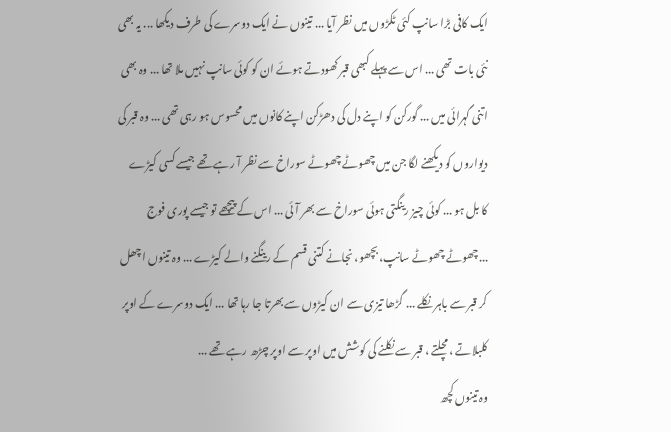ایک کافی بڑا سانپ کئی ٹکڑوں میں نظر آیا ... تینوں نے ایک دوسرے کی طرف دیکھا ... یہ بھی نئی بات تھی ... اس سے پہلے کبھی قبر کھودتے ہوئے ان کو کوئی سانپ نہیں ملا تھا ... وہ بھی اتنی گہرائی میں ... گورکن کو اپنے دل کی دھڑکن اپنے کانوں میں محسوس ہو رہی تھی ... وہ قبر کی دیواروں کو دیکھنے لگا جن میں چھوٹے چھوٹے سوراخ سے نظر آ رہے تھے جیسے کسی کیڑے کا بل ہو ... کوئی چیز رینگتی ہوئی سوراخ سے بھر آئی ... اس کے پیچھے تو جیسے پوری فوج ...چھوٹے چھوٹے سانپ، بچھو، نجانے کتنی قسم کے رینگنے والے کیڑے ... وہ تینوں اچھل کر قبر سے باہر نکلے ... گڑھا تیزی سے ان کیڑوں سے بھرتا جا رہا تھا ... ایک دوسرے کے اوپر کلبلاتے ، مچلتے ، قبر سے نکلنے کی کوشش میں اوپر سے اوپر چڑھ رہے تھے ...
وہ تینوں کچھ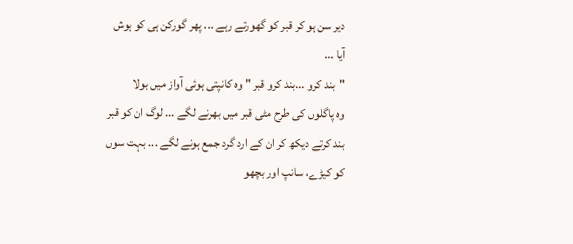دیر سن ہو کر قبر کو گھورتے رہے ... پھر گورکن ہی کو ہوش آیا ...
"بند کرو ...بند کرو قبر " وہ کانپتی ہوئی آواز میں بولا
وہ پاگلوں کی طرح مٹی قبر میں بھرنے لگے ... لوگ ان کو قبر بند کرتے دیکھ کر ان کے ارد گرد جمع ہونے لگے ... بہت سوں کو کیڑے، سانپ اور بچھو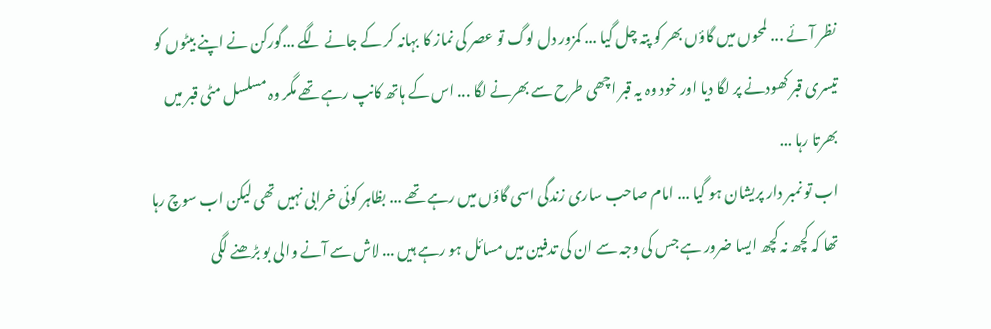نظر آئے ... لمحوں میں گاؤں بھر کو پتہ چل گیا ... کمزور دل لوگ تو عصر کی نماز کا بہانہ کر کے جانے لگے ...گورکن نے اپنے بیٹوں کو تیسری قبر کھودنے پر لگا دیا اور خود وہ یہ قبر اچھی طرح سے بھرنے لگا ... اس کے ہاتھ کانپ رہے تھے مگر وہ مسلسل مٹی قبر میں بھرتا رہا ...
اب تو نمبر دار پریشان ہو گیا ... امام صاحب ساری زندگی اسی گاؤں میں رہے تھے ... بظاہر کوئی خرابی نہیں تھی لیکن اب سوچ رہا تھا کہ کچھ نہ کچھ ایسا ضرور ہے جس کی وجہ سے ان کی تدفین میں مسائل ہو رہے ہیں ... لاش سے آنے والی بو بڑھنے لگی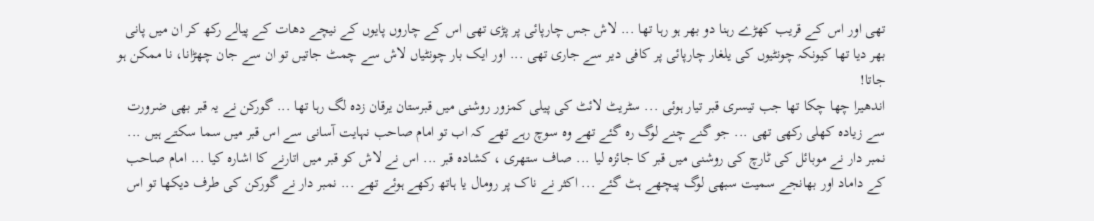تھی اور اس کے قریب کھڑے رہنا دو بھر ہو رہا تھا ... لاش جس چارپائی پر پڑی تھی اس کے چاروں پایوں کے نیچے دھات کے پیالے رکھ کر ان میں پانی بھر دیا تھا کیونکہ چونٹیوں کی یلغار چارپائی پر کافی دیر سے جاری تھی ... اور ایک بار چونٹیاں لاش سے چمٹ جاتیں تو ان سے جان چھڑانا، نا ممکن ہو جاتا!
اندھیرا چھا چکا تھا جب تیسری قبر تیار ہوئی ... سٹریٹ لائٹ کی پیلی کمزور روشنی میں قبرستان یرقان زدہ لگ رہا تھا ... گورکن نے یہ قبر بھی ضرورت سے زیادہ کھلی رکھی تھی ... جو گنے چنے لوگ رہ گئے تھے وہ سوچ رہے تھے کہ اب تو امام صاحب نہایت آسانی سے اس قبر میں سما سکتے ہیں ... نمبر دار نے موبائل کی ٹارچ کی روشنی میں قبر کا جائزہ لیا ... صاف ستھری ، کشادہ قبر ... اس نے لاش کو قبر میں اتارنے کا اشارہ کیا ... امام صاحب کے داماد اور بھانجے سمیت سبھی لوگ پیچھے ہٹ گئے ... اکثر نے ناک پر رومال یا ہاتھ رکھے ہوئے تھے ... نمبر دار نے گورکن کی طرف دیکھا تو اس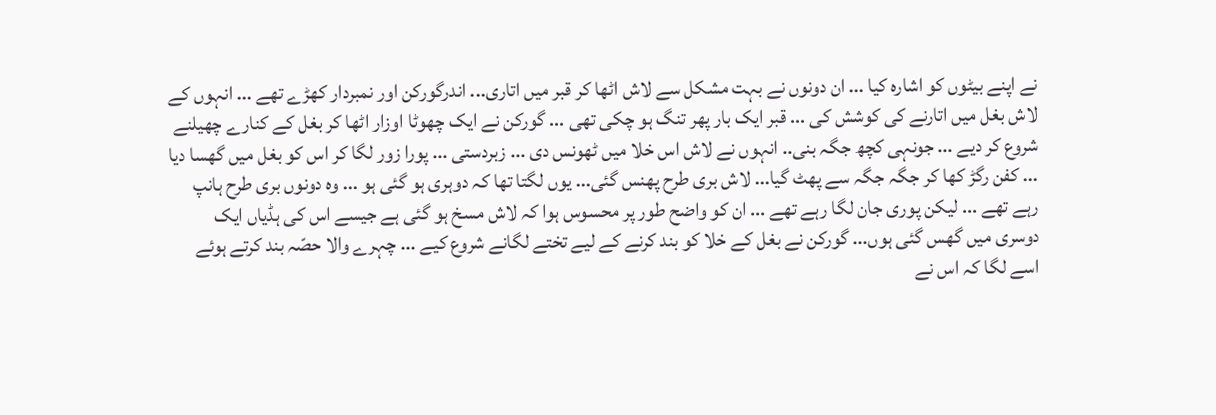نے اپنے بیٹوں کو اشارہ کیا ... ان دونوں نے بہت مشکل سے لاش اٹھا کر قبر میں اتاری... اندرگورکن اور نمبردار کھڑے تھے ... انہوں کے لاش بغل میں اتارنے کی کوشش کی ... قبر ایک بار پھر تنگ ہو چکی تھی ... گورکن نے ایک چھوٹا اوزار اٹھا کر بغل کے کنارے چھیلنے شروع کر دیے ... جونہی کچھ جگہ بنی.. انہوں نے لاش اس خلا میں ٹھونس دی ... زبردستی ... پورا زور لگا کر اس کو بغل میں گھسا دیا ... کفن رگڑ کھا کر جگہ جگہ سے پھٹ گیا... لاش بری طرح پھنس گئی... یوں لگتا تھا کہ دوہری ہو گئی ہو ... وہ دونوں بری طرح ہانپ رہے تھے ... لیکن پوری جان لگا رہے تھے ... ان کو واضح طور پر محسوس ہوا کہ لاش مسخ ہو گئی ہے جیسے اس کی ہڈیاں ایک دوسری میں گھس گئی ہوں... گورکن نے بغل کے خلا کو بند کرنے کے لیے تختے لگانے شروع کیے ... چہرے والا حصّہ بند کرتے ہوئے اسے لگا کہ اس نے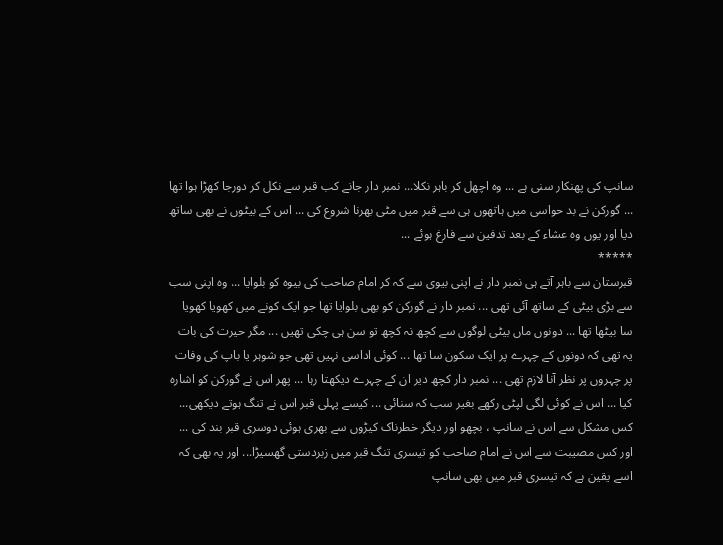سانپ کی پھنکار سنی ہے ... وہ اچھل کر باہر نکلا... نمبر دار جانے کب قبر سے نکل کر دورجا کھڑا ہوا تھا ... گورکن نے بد حواسی میں ہاتھوں ہی سے قبر میں مٹی بھرنا شروع کی ... اس کے بیٹوں نے بھی ساتھ دیا اور یوں وہ عشاء کے بعد تدفین سے فارغ ہوئے ...
*****
قبرستان سے باہر آتے ہی نمبر دار نے اپنی بیوی سے کہ کر امام صاحب کی بیوہ کو بلوایا ... وہ اپنی سب سے بڑی بیٹی کے ساتھ آئی تھی ... نمبر دار نے گورکن کو بھی بلوایا تھا جو ایک کونے میں کھویا کھویا سا بیٹھا تھا ... دونوں ماں بیٹی لوگوں سے کچھ نہ کچھ تو سن ہی چکی تھیں ... مگر حیرت کی بات یہ تھی کہ دونوں کے چہرے پر ایک سکون سا تھا ... کوئی اداسی نہیں تھی جو شوہر یا باپ کی وفات پر چہروں پر نظر آنا لازم تھی ... نمبر دار کچھ دیر ان کے چہرے دیکھتا رہا ... پھر اس نے گورکن کو اشارہ کیا ... اس نے کوئی لگی لپٹی رکھے بغیر سب کہ سنائی ... کیسے پہلی قبر اس نے تنگ ہوتے دیکھی... کس مشکل سے اس نے سانپ ، بچھو اور دیگر خطرناک کیڑوں سے بھری ہوئی دوسری قبر بند کی ... اور کس مصیبت سے اس نے امام صاحب کو تیسری تنگ قبر میں زبردستی گھسیڑا... اور یہ بھی کہ اسے یقین ہے کہ تیسری قبر میں بھی سانپ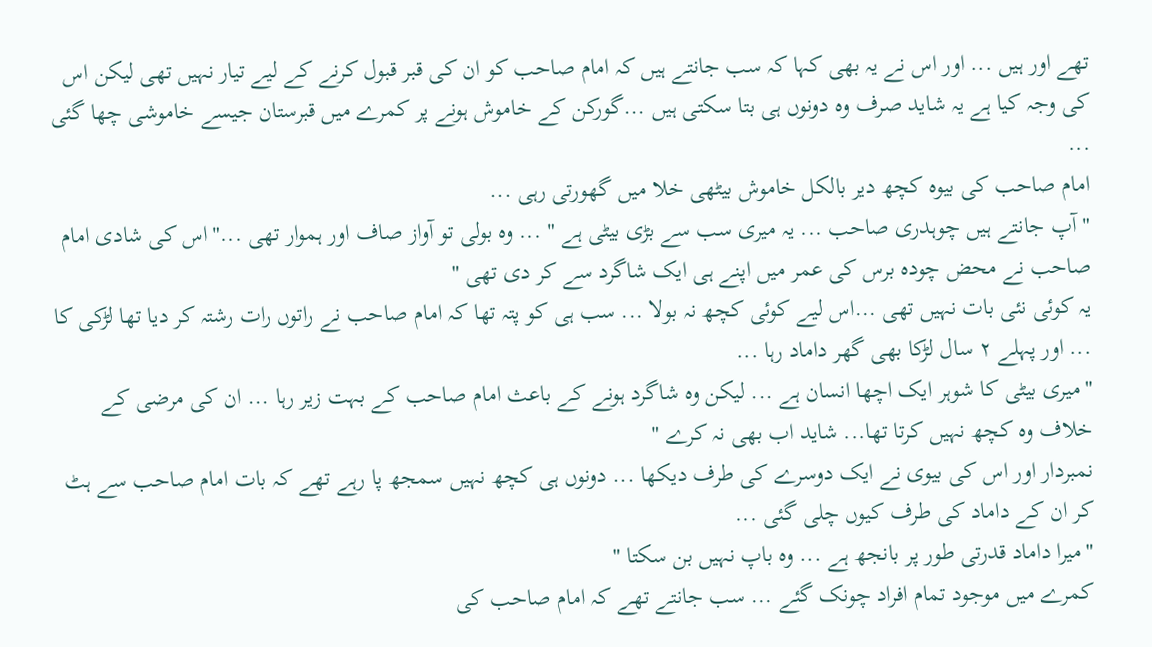تھے اور ہیں ... اور اس نے یہ بھی کہا کہ سب جانتے ہیں کہ امام صاحب کو ان کی قبر قبول کرنے کے لیے تیار نہیں تھی لیکن اس کی وجہ کیا ہے یہ شاید صرف وہ دونوں ہی بتا سکتی ہیں ...گورکن کے خاموش ہونے پر کمرے میں قبرستان جیسے خاموشی چھا گئی ...
امام صاحب کی بیوہ کچھ دیر بالکل خاموش بیٹھی خلا میں گھورتی رہی ...
"آپ جانتے ہیں چوہدری صاحب ... یہ میری سب سے بڑی بیٹی ہے " ... وہ بولی تو آواز صاف اور ہموار تھی ..."اس کی شادی امام صاحب نے محض چودہ برس کی عمر میں اپنے ہی ایک شاگرد سے کر دی تھی "
یہ کوئی نئی بات نہیں تھی ...اس لیے کوئی کچھ نہ بولا ... سب ہی کو پتہ تھا کہ امام صاحب نے راتوں رات رشتہ کر دیا تھا لڑکی کا ... اور پہلے ٢ سال لڑکا بھی گھر داماد رہا ...
"میری بیٹی کا شوہر ایک اچھا انسان ہے ... لیکن وہ شاگرد ہونے کے باعث امام صاحب کے بہت زیر رہا ... ان کی مرضی کے خلاف وہ کچھ نہیں کرتا تھا... شاید اب بھی نہ کرے "
نمبردار اور اس کی بیوی نے ایک دوسرے کی طرف دیکھا ... دونوں ہی کچھ نہیں سمجھ پا رہے تھے کہ بات امام صاحب سے ہٹ کر ان کے داماد کی طرف کیوں چلی گئی ...
"میرا داماد قدرتی طور پر بانجھ ہے ... وہ باپ نہیں بن سکتا "
کمرے میں موجود تمام افراد چونک گئے ... سب جانتے تھے کہ امام صاحب کی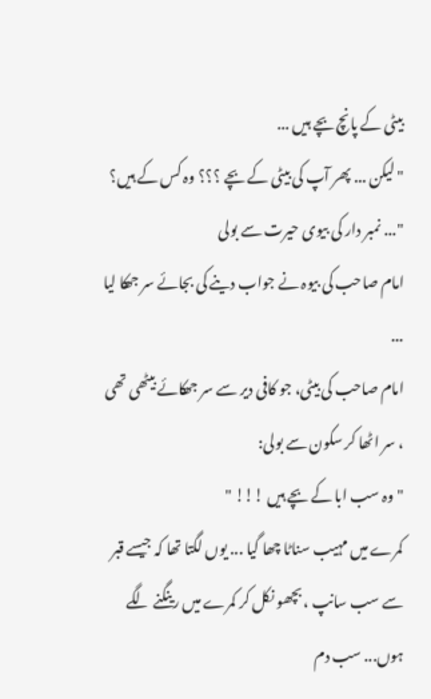بیٹی کے پانچ بچے ہیں ...
"لیکن ... پھر آپ کی بیٹی کے بچے ؟؟؟ وہ کس کے ہیں؟ "... نمبر دار کی بیوی حیرت سے بولی
امام صاحب کی بیوہ نے جواب دینے کی بجائے سر جھکا لیا ...
امام صاحب کی بیٹی، جو کافی دیر سے سر جھکائے بیٹھی تھی ، سر اٹھا کر سکون سے بولی:
"وہ سب ابا کے بچے ہیں !!! "
کمرے میں مہیب سناٹا چھا گیا ... یوں لگتا تھا کہ جیسے قبر سے سب سانپ ، بچھو نکل کر کمرے میں رینگنے لگے ہوں... سب دم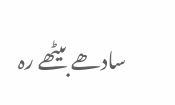سادھے بیٹھے رہ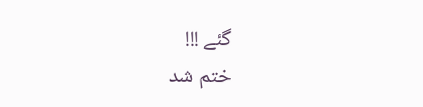گئے !!!
ختم شد